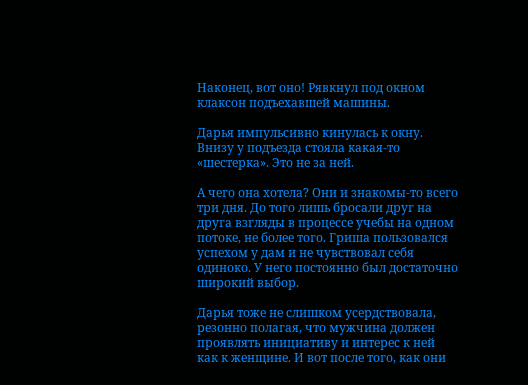Наконец, вот оно! Рявкнул под окном клаксон подъехавшей машины.

Дарья импульсивно кинулась к окну. Внизу у подъезда стояла какая-то «шестерка». Это не за ней.

А чего она хотела? Они и знакомы-то всего три дня. До того лишь бросали друг на друга взгляды в процессе учебы на одном потоке, не более того. Гриша пользовался успехом у дам и не чувствовал себя одиноко. У него постоянно был достаточно широкий выбор.

Дарья тоже не слишком усердствовала, резонно полагая, что мужчина должен проявлять инициативу и интерес к ней как к женщине. И вот после того, как они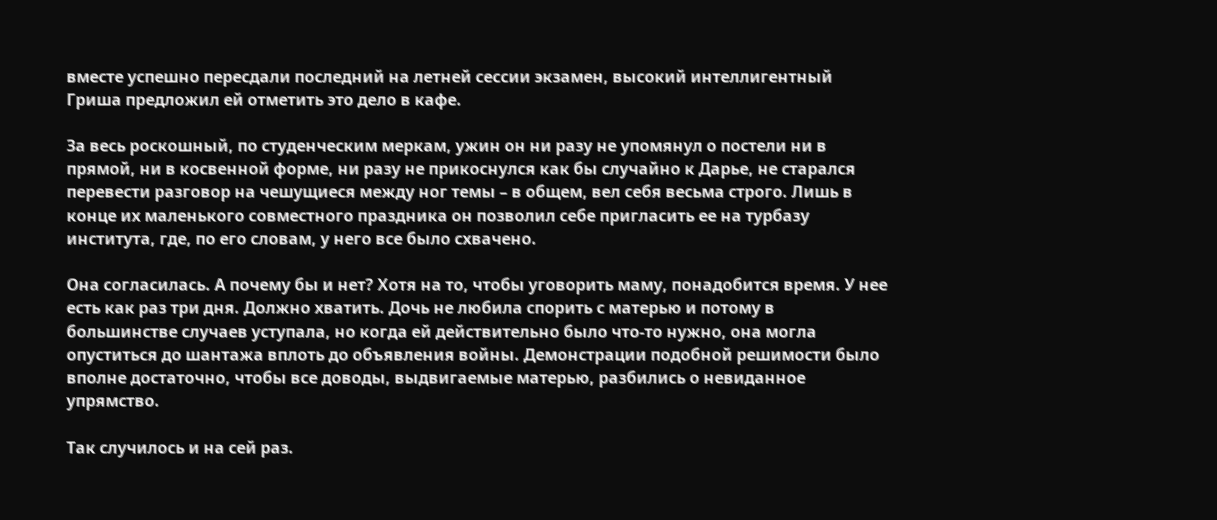вместе успешно пересдали последний на летней сессии экзамен, высокий интеллигентный Гриша предложил ей отметить это дело в кафе.

За весь роскошный, по студенческим меркам, ужин он ни разу не упомянул о постели ни в прямой, ни в косвенной форме, ни разу не прикоснулся как бы случайно к Дарье, не старался перевести разговор на чешущиеся между ног темы – в общем, вел себя весьма строго. Лишь в конце их маленького совместного праздника он позволил себе пригласить ее на турбазу института, где, по его словам, у него все было схвачено.

Она согласилась. А почему бы и нет? Хотя на то, чтобы уговорить маму, понадобится время. У нее есть как раз три дня. Должно хватить. Дочь не любила спорить с матерью и потому в большинстве случаев уступала, но когда ей действительно было что-то нужно, она могла опуститься до шантажа вплоть до объявления войны. Демонстрации подобной решимости было вполне достаточно, чтобы все доводы, выдвигаемые матерью, разбились о невиданное упрямство.

Так случилось и на сей раз.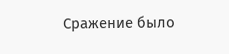Сражение было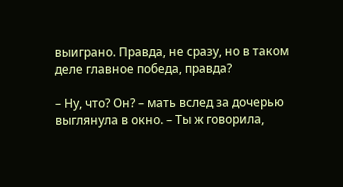выиграно. Правда, не сразу, но в таком деле главное победа, правда?

– Ну, что? Он? – мать вслед за дочерью выглянула в окно. – Ты ж говорила,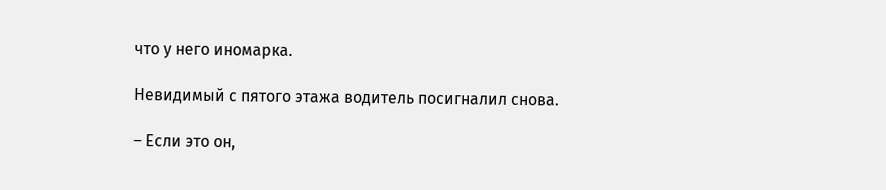что у него иномарка.

Невидимый с пятого этажа водитель посигналил снова.

– Если это он,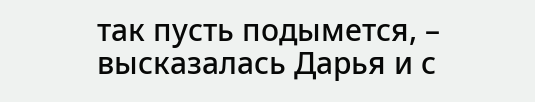так пусть подымется, – высказалась Дарья и с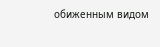обиженным видом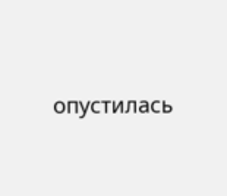опустилась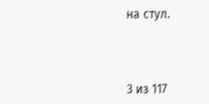на стул.



3 из 117